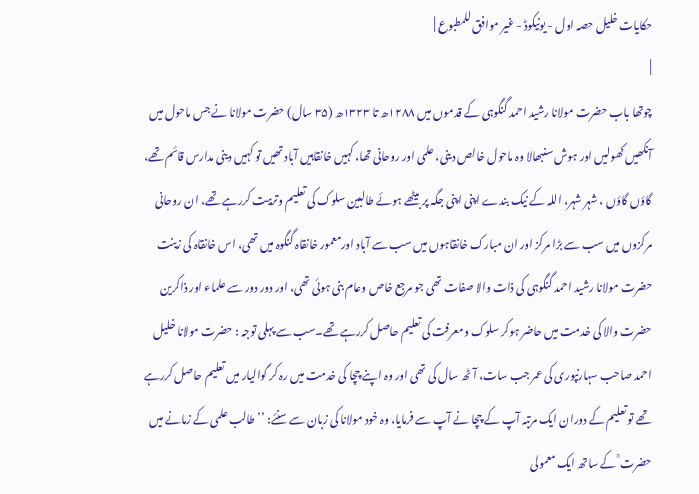حکایات خلیل حصہ اول - یونیکوڈ - غیر موافق للمطبوع |
|
چوتھا باب حضرت مولانا رشید احمد گنگوہی کے قدموں میں ۱۲۸۸ھ تا ۱۳۲۳ھ (۳۵ سال) حضرت مولانا نے جس ماحول میں آنکھیں کھولیں اور ہوش سنبھالا وہ ماحول خالص دینی، علمی اور روحانی تھا، کہیں خانقاہیں آباد تھیں تو کہیں دینی مدارس قائم تھے، گاؤں گاؤں ، شہر شہر، اللہ کے نیک بندے اپنی اپنی جگہ پر بیٹھے ہوئے طالبین سلوک کی تعلیم وتربیت کررہے تھے، ان روحانی مرکزوں میں سب سے بڑا مرکز اور ان مبارک خانقاہوں میں سب سے آباد اورمعمور خانقاہ گنگوہ میں تھی، اس خانقاہ کی زینت حضرت مولانا رشید احمد گنگوہی کی ذات والا صفات تھی جو مرجع خاص وعام بنی ہوئی تھی، اور دور دور سے علماء اور ذاکرین حضرت والا کی خدمت میں حاضر ہوکر سلوک ومعرفت کی تعلیم حاصل کررہے تھے۔سب سے پہلی توجہ : حضرت مولانا خلیل احمد صاحب سہارنپوری کی عمر جب سات، آٹھ سال کی تھی اور وہ اپنے چچا کی خدمت میں رہ کر گوالیار میں تعلیم حاصل کررہے تھے تو تعلیم کے دوران ایک مرتبہ آپ کے چچا نے آپ سے فرمایا، وہ خود مولانا کی زبان سے سنئے: ’’طالب علمی کے زمانے میں حضرت ؒ کے ساتھ ایک معمولی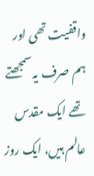واقفیت تھی اور ہم صرف یہ سمجھتے تھے ایک مقدس عالم ہیں، ایک روز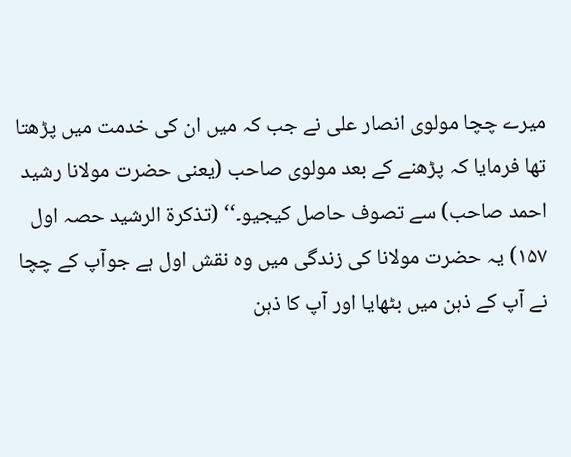میرے چچا مولوی انصار علی نے جب کہ میں ان کی خدمت میں پڑھتا تھا فرمایا کہ پڑھنے کے بعد مولوی صاحب (یعنی حضرت مولانا رشید احمد صاحب) سے تصوف حاصل کیجیو۔‘‘ (تذکرۃ الرشید حصہ اول ۱۵۷) یہ حضرت مولانا کی زندگی میں وہ نقش اول ہے جوآپ کے چچا نے آپ کے ذہن میں بٹھایا اور آپ کا ذہن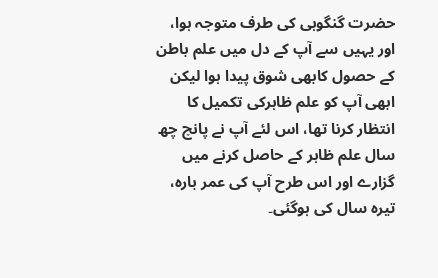حضرت گنگوہی کی طرف متوجہ ہوا، اور یہیں سے آپ کے دل میں علم باطن کے حصول کابھی شوق پیدا ہوا لیکن ابھی آپ کو علم ظاہرکی تکمیل کا انتظار کرنا تھا، اس لئے آپ نے پانچ چھ سال علم ظاہر کے حاصل کرنے میں گزارے اور اس طرح آپ کی عمر بارہ، تیرہ سال کی ہوگئی۔